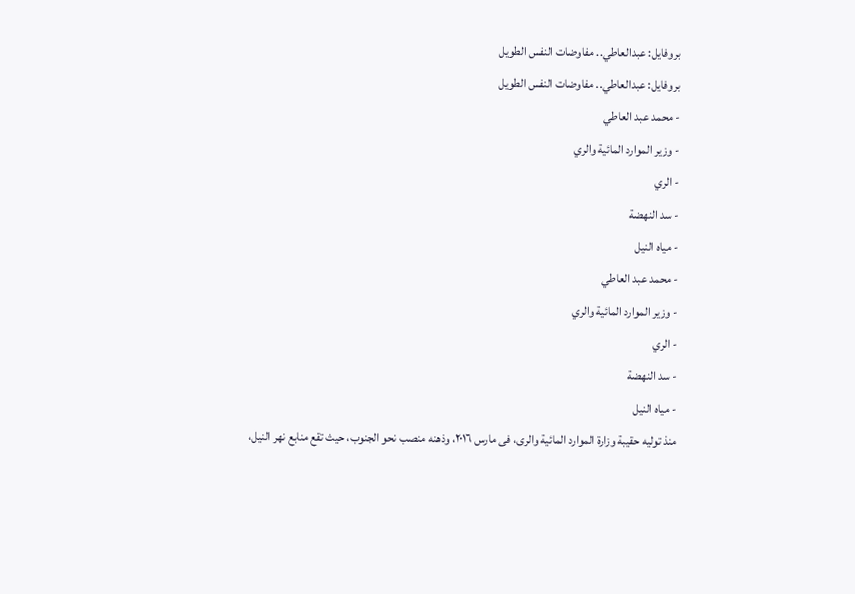بروفايل: عبدالعاطي.. مفاوضات النفس الطويل
بروفايل: عبدالعاطي.. مفاوضات النفس الطويل
- محمد عبد العاطي
- وزير الموارد المائية والري
- الري
- سد النهضة
- مياه النيل
- محمد عبد العاطي
- وزير الموارد المائية والري
- الري
- سد النهضة
- مياه النيل
منذ توليه حقيبة وزارة الموارد المائية والرى، فى مارس ٢٠١٦، وذهنه منصب نحو الجنوب، حيث تقع منابع نهر النيل،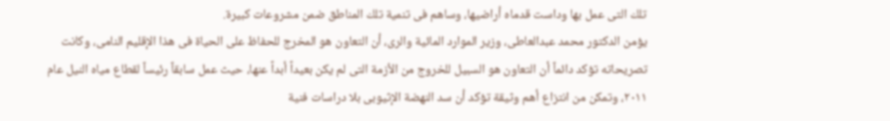تلك التى عمل بها وداست قدماه أراضيها، وساهم فى تنمية تلك المناطق ضمن مشروعات كبيرة.
يؤمن الدكتور محمد عبدالعاطى، وزير الموارد المائية والرى، أن التعاون هو المخرج للحفاظ على الحياة فى هذا الإقليم النامى، وكانت تصريحاته تؤكد دائماً أن التعاون هو السبيل للخروج من الأزمة التى لم يكن بعيداً أبداً عنها، حيث عمل سابقاً رئيساً لقطاع مياه النيل عام ٢٠١١، وتمكن من انتزاع أهم وثيقة تؤكد أن سد النهضة الإثيوبى بلا دراسات فنية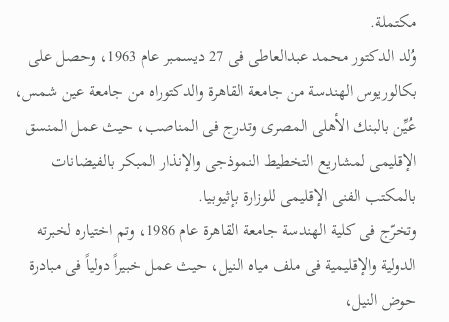مكتملة.
وُلد الدكتور محمد عبدالعاطى فى 27 ديسمبر عام 1963، وحصل على بكالوريوس الهندسة من جامعة القاهرة والدكتوراه من جامعة عين شمس، عُيِّن بالبنك الأهلى المصرى وتدرج فى المناصب، حيث عمل المنسق الإقليمى لمشاريع التخطيط النموذجى والإنذار المبكر بالفيضانات بالمكتب الفنى الإقليمى للوزارة بإثيوبيا.
وتخرّج فى كلية الهندسة جامعة القاهرة عام 1986، وتم اختياره لخبرته الدولية والإقليمية فى ملف مياه النيل، حيث عمل خبيراً دولياً فى مبادرة حوض النيل،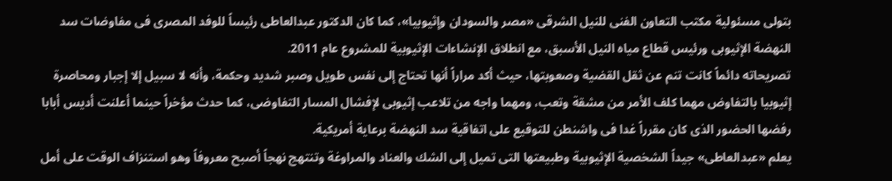بتولى مسئولية مكتب التعاون الفنى للنيل الشرقى «مصر والسودان وإثيوبيا»، كما كان الدكتور عبدالعاطى رئيساً للوفد المصرى فى مفاوضات سد النهضة الإثيوبى ورئيس قطاع مياه النيل الأسبق، مع انطلاق الإنشاءات الإثيوبية للمشروع عام 2011.
تصريحاته دائماً كانت تنم عن ثقل القضية وصعوبتها، حيث أكد مراراً أنها تحتاج إلى نفس طويل وصبر شديد وحكمة، وأنه لا سبيل إلا إجبار ومحاصرة إثيوبيا بالتفاوض مهما كلف الأمر من مشقة وتعب، ومهما واجه من تلاعب إثيوبى لإفشال المسار التفاوضى، كما حدث مؤخراً حينما أعلنت أديس أبابا رفضها الحضور الذى كان مقرراً غدا فى واشنطن للتوقيع على اتفاقية سد النهضة برعاية أمريكية.
يعلم «عبدالعاطى» جيداً الشخصية الإثيوبية وطبيعتها التى تميل إلى الشك والعناد والمراوغة وتنتهج نهجاً أصبح معروفاً وهو استنزاف الوقت على أمل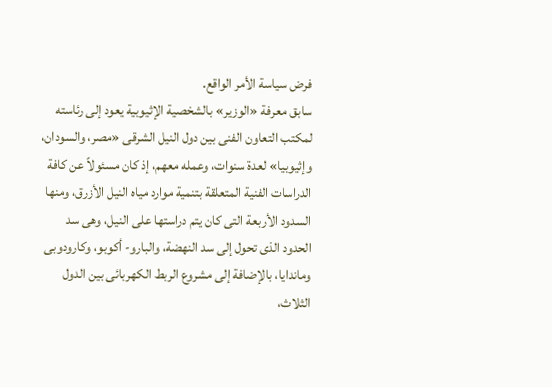فرض سياسة الأمر الواقع.
سابق معرفة «الوزير» بالشخصية الإثيوبية يعود إلى رئاسته لمكتب التعاون الفنى بين دول النيل الشرقى «مصر، والسودان، وإثيوبيا» لعدة سنوات، وعمله معهم، إذ كان مسئولاً عن كافة الدراسات الفنية المتعلقة بتنمية موارد مياه النيل الأزرق، ومنها السدود الأربعة التى كان يتم دراستها على النيل، وهى سد الحدود الذى تحول إلى سد النهضة، والبارو- أكوبو، وكارودوبى وماندايا، بالإضافة إلى مشروع الربط الكهربائى بين الدول الثلاث،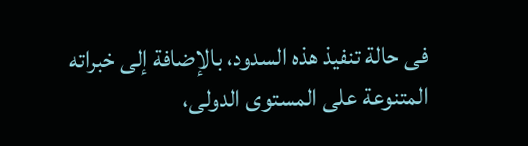فى حالة تنفيذ هذه السدود، بالإضافة إلى خبراته المتنوعة على المستوى الدولى،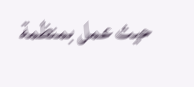حيث عمل بمنظمة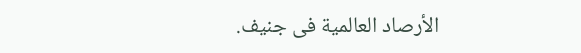الأرصاد العالمية فى جنيف.